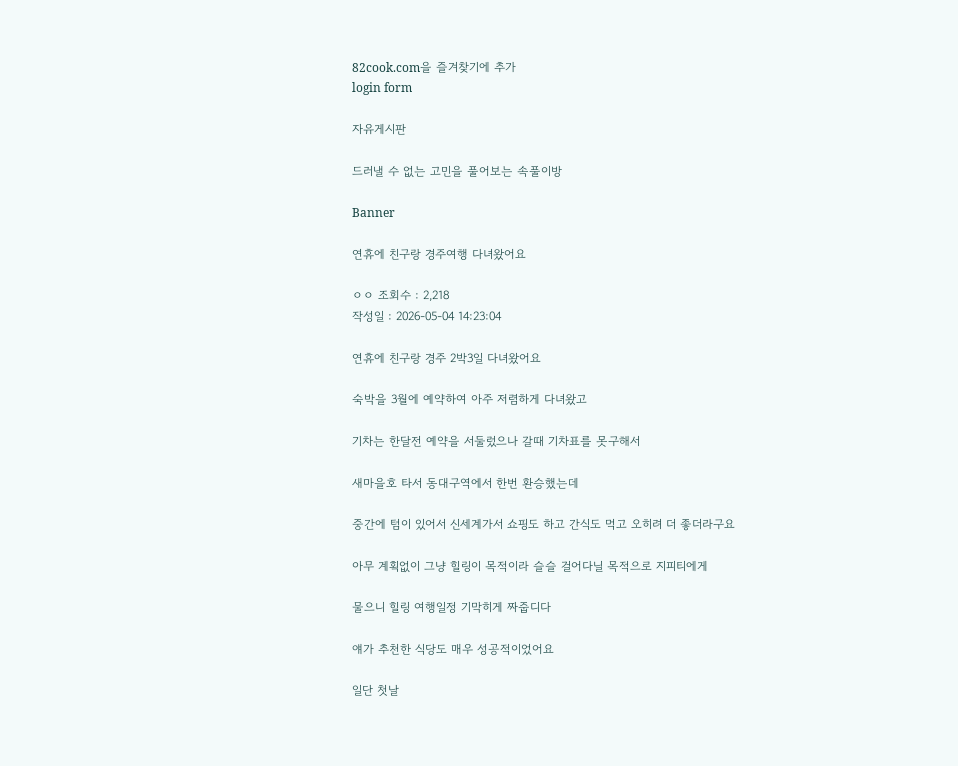82cook.com을 즐겨찾기에 추가
login form

자유게시판

드러낼 수 없는 고민을 풀어보는 속풀이방

Banner

연휴에 친구랑 경주여행 다녀왔어요

ㅇㅇ 조회수 : 2,218
작성일 : 2026-05-04 14:23:04

연휴에 친구랑 경주 2박3일 다녀왔어요

숙박을 3월에 예약하여 아주 저렴하게 다녀왔고

기차는 한달전 예약을 서둘렀으나 갈때 기차표를 못구해서

새마을호 타서 동대구역에서 한번 환승했는데

중간에 텀이 있어서 신세계가서 쇼핑도 하고 간식도 먹고 오히려 더 좋더라구요

아무 계획없이 그냥 힐링이 목적이라 슬슬 걸어다닐 목적으로 지피티에게

물으니 힐링 여행일정 기막히게 짜줍디다

얘가 추천한 식당도 매우 성공적이었어요

일단 첫날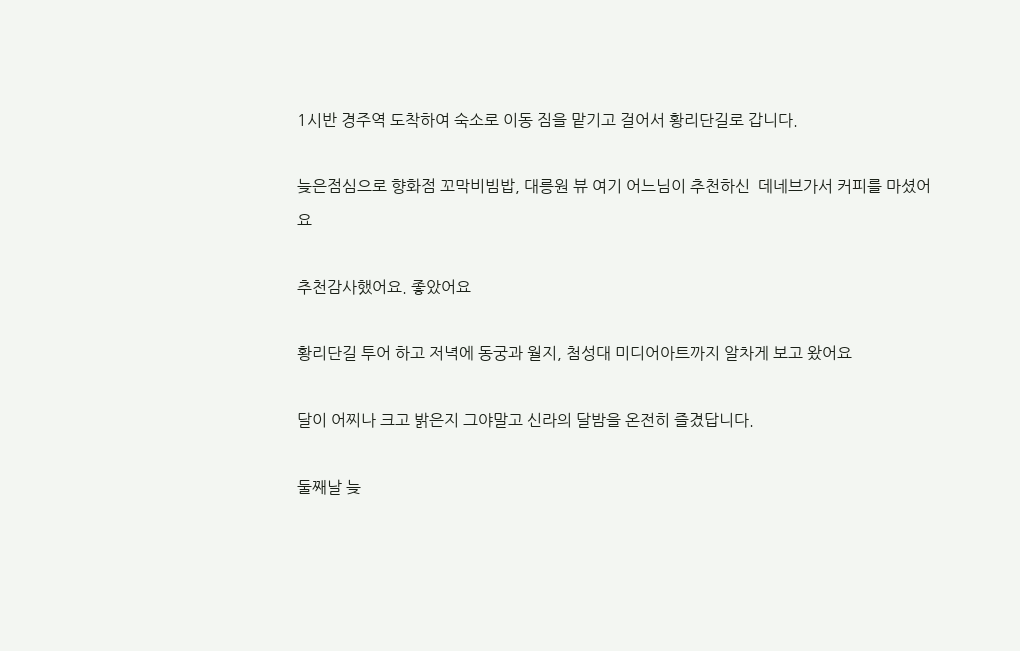1시반 경주역 도착하여 숙소로 이동 짐을 맡기고 걸어서 황리단길로 갑니다.

늦은점심으로 향화점 꼬막비빔밥, 대릉원 뷰 여기 어느님이 추천하신  데네브가서 커피를 마셨어요

추천감사했어요. 좋았어요

황리단길 투어 하고 저녁에 동궁과 월지, 첨성대 미디어아트까지 알차게 보고 왔어요

달이 어찌나 크고 밝은지 그야말고 신라의 달밤을 온전히 즐겼답니다.

둘째날 늦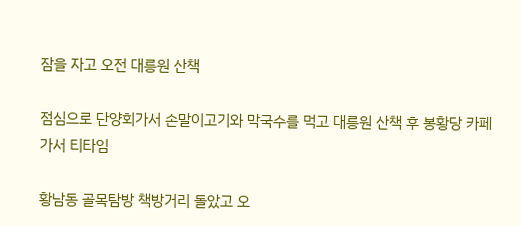잠을 자고 오전 대릉원 산책

점심으로 단양회가서 손말이고기와 막국수를 먹고 대릉원 산책 후 봉황당 카페가서 티타임

황남동 골목탐방 책방거리 돌았고 오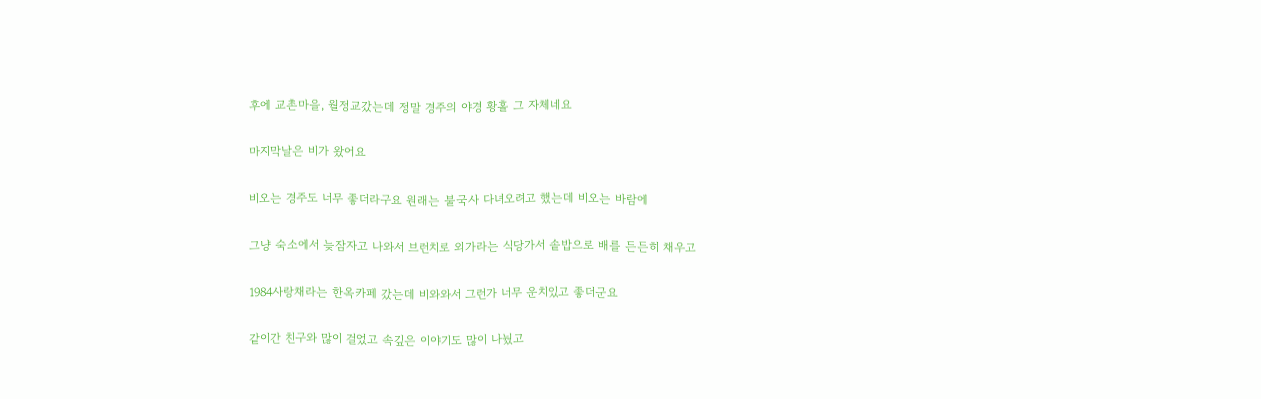후에 교촌마을, 월정교갔는데 정말 경주의 야경 황홀 그 자체네요

마지막날은 비가 왔어요

비오는 경주도 너무 좋더라구요 원래는 불국사 다녀오려고 했는데 비오는 바람에

그냥 숙소에서 늦잠자고 나와서 브런치로 외가라는 식당가서 솥밥으로 배를 든든히 채우고

1984사랑채라는 한옥카페 갔는데 비와와서 그런가 너무 운치있고 좋더군요

같이간 친구와 많이 걸었고 속깊은 이야기도 많이 나눴고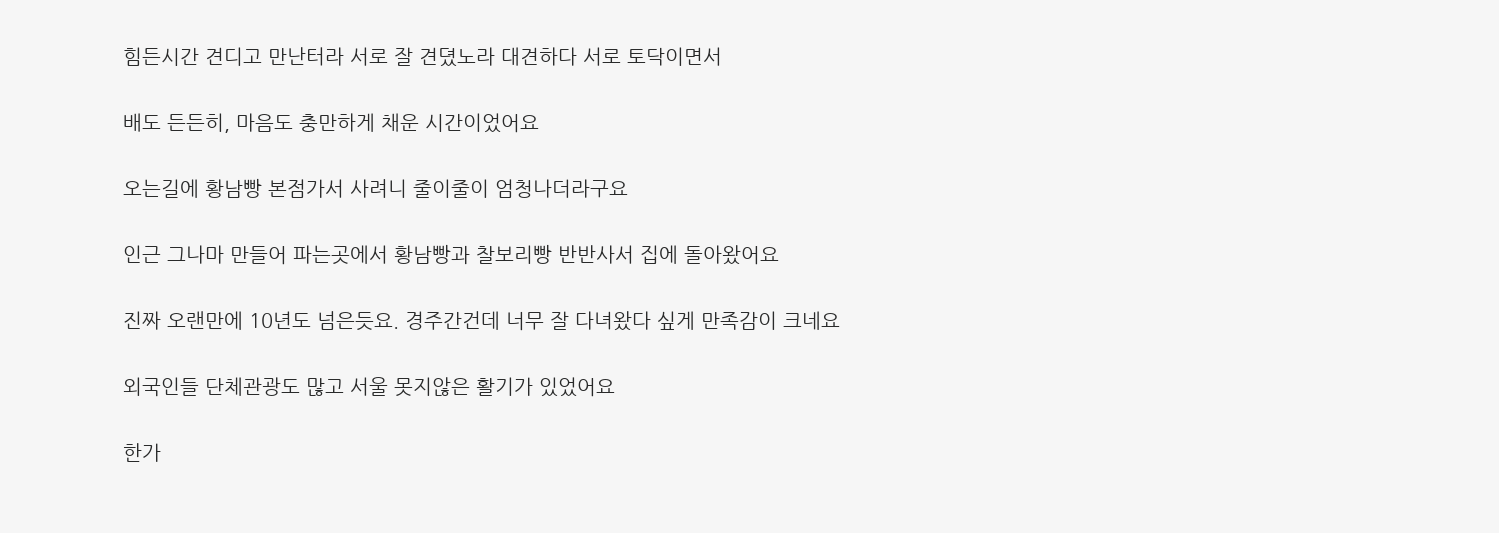힘든시간 견디고 만난터라 서로 잘 견뎠노라 대견하다 서로 토닥이면서

배도 든든히, 마음도 충만하게 채운 시간이었어요

오는길에 황남빵 본점가서 사려니 줄이줄이 엄청나더라구요

인근 그나마 만들어 파는곳에서 황남빵과 찰보리빵 반반사서 집에 돌아왔어요

진짜 오랜만에 10년도 넘은듯요. 경주간건데 너무 잘 다녀왔다 싶게 만족감이 크네요

외국인들 단체관광도 많고 서울 못지않은 활기가 있었어요

한가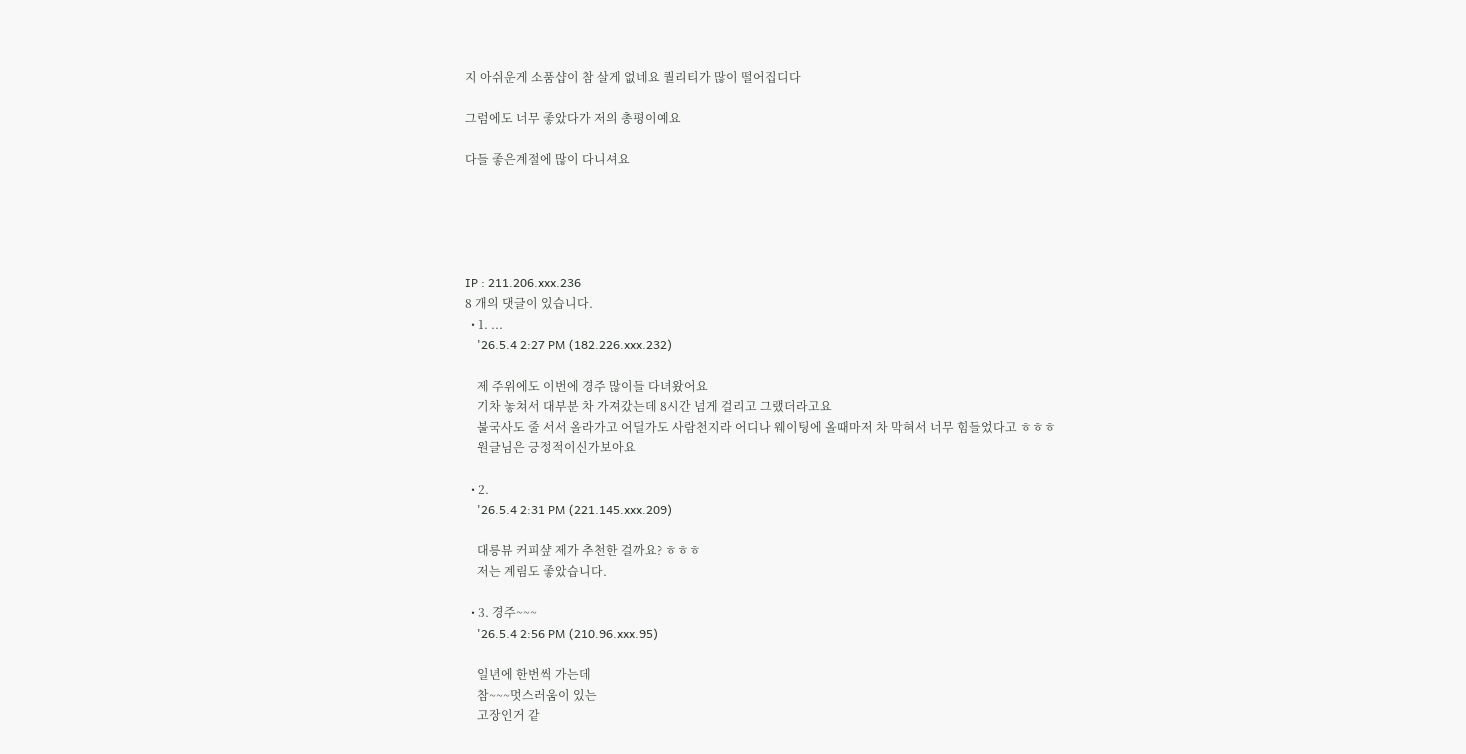지 아쉬운게 소품샵이 참 살게 없네요 퀄리티가 많이 떨어집디다

그럼에도 너무 좋았다가 저의 총평이예요

다들 좋은계절에 많이 다니셔요





IP : 211.206.xxx.236
8 개의 댓글이 있습니다.
  • 1. ...
    '26.5.4 2:27 PM (182.226.xxx.232)

    제 주위에도 이번에 경주 많이들 다녀왔어요
    기차 놓쳐서 대부분 차 가져갔는데 8시간 넘게 걸리고 그랬더라고요
    불국사도 줄 서서 올라가고 어딜가도 사람천지라 어디나 웨이팅에 올때마저 차 막혀서 너무 힘들었다고 ㅎㅎㅎ
    원글님은 긍정적이신가보아요

  • 2.
    '26.5.4 2:31 PM (221.145.xxx.209)

    대릉뷰 커피샾 제가 추천한 걸까요? ㅎㅎㅎ
    저는 계림도 좋았습니다.

  • 3. 경주~~~
    '26.5.4 2:56 PM (210.96.xxx.95)

    일년에 한번씩 가는데
    참~~~멋스러움이 있는
    고장인거 같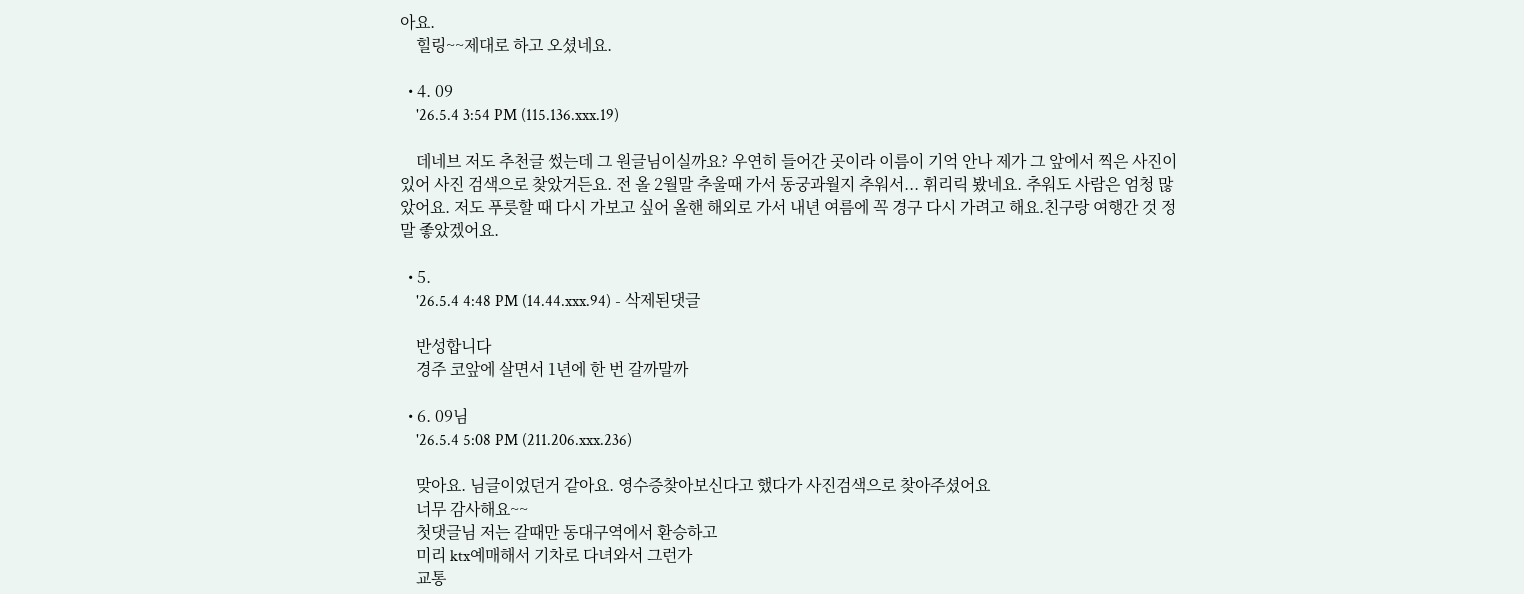아요.
    힐링~~제대로 하고 오셨네요.

  • 4. 09
    '26.5.4 3:54 PM (115.136.xxx.19)

    데네브 저도 추천글 썼는데 그 원글님이실까요? 우연히 들어간 곳이라 이름이 기억 안나 제가 그 앞에서 찍은 사진이 있어 사진 검색으로 찾았거든요. 전 올 2월말 추울때 가서 동궁과월지 추워서... 휘리릭 봤네요. 추워도 사람은 엄청 많았어요. 저도 푸릇할 때 다시 가보고 싶어 올핸 해외로 가서 내년 여름에 꼭 경구 다시 가려고 해요.친구랑 여행간 것 정말 좋았겠어요.

  • 5.
    '26.5.4 4:48 PM (14.44.xxx.94) - 삭제된댓글

    반성합니다
    경주 코앞에 살면서 1년에 한 번 갈까말까

  • 6. 09님
    '26.5.4 5:08 PM (211.206.xxx.236)

    맞아요. 님글이었던거 같아요. 영수증찾아보신다고 했다가 사진검색으로 찾아주셨어요
    너무 감사해요~~
    첫댓글님 저는 갈때만 동대구역에서 환승하고
    미리 ktx예매해서 기차로 다녀와서 그런가
    교통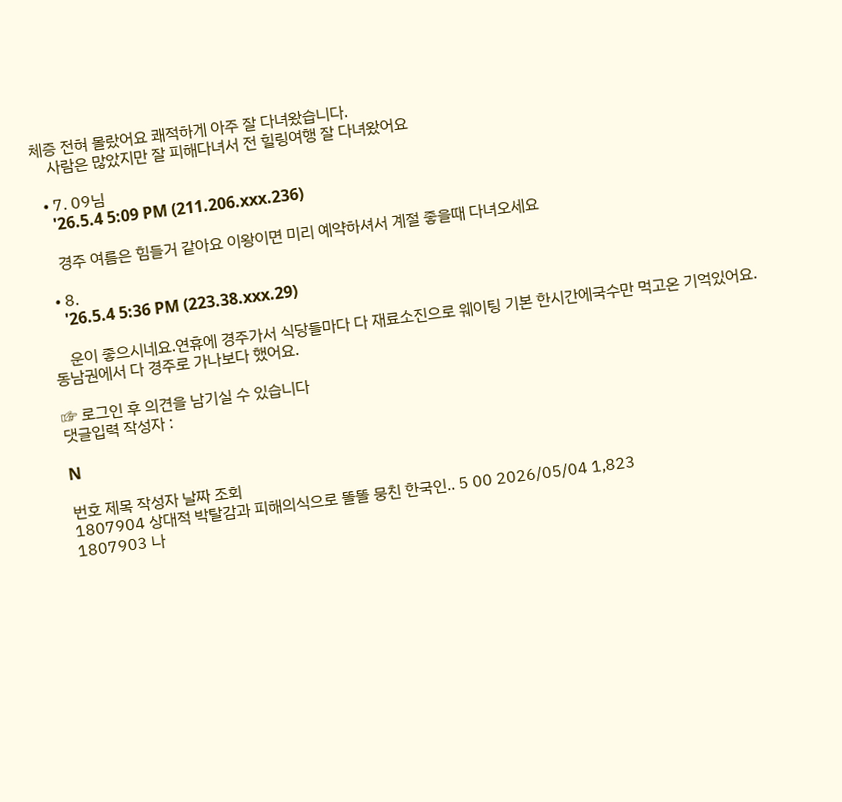체증 전혀 몰랐어요 쾌적하게 아주 잘 다녀왔습니다.
    사람은 많았지만 잘 피해다녀서 전 힐링여행 잘 다녀왔어요

  • 7. 09님
    '26.5.4 5:09 PM (211.206.xxx.236)

    경주 여름은 힘들거 같아요 이왕이면 미리 예약하셔서 계절 좋을때 다녀오세요

  • 8.
    '26.5.4 5:36 PM (223.38.xxx.29)

    운이 좋으시네요.연휴에 경주가서 식당들마다 다 재료소진으로 웨이팅 기본 한시간에국수만 먹고온 기억있어요. 동남권에서 다 경주로 가나보다 했어요.

☞ 로그인 후 의견을 남기실 수 있습니다
댓글입력 작성자 :

N

번호 제목 작성자 날짜 조회
1807904 상대적 박탈감과 피해의식으로 똘똘 뭉친 한국인.. 5 00 2026/05/04 1,823
1807903 나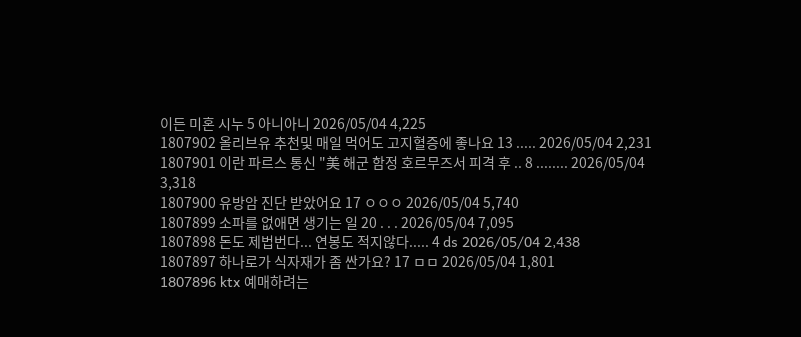이든 미혼 시누 5 아니아니 2026/05/04 4,225
1807902 올리브유 추천및 매일 먹어도 고지혈증에 좋나요 13 ..... 2026/05/04 2,231
1807901 이란 파르스 통신 "美 해군 함정 호르무즈서 피격 후 .. 8 ........ 2026/05/04 3,318
1807900 유방암 진단 받았어요 17 ㅇㅇㅇ 2026/05/04 5,740
1807899 소파를 없애면 생기는 일 20 . . . 2026/05/04 7,095
1807898 돈도 제법번다... 연봉도 적지않다..... 4 ds 2026/05/04 2,438
1807897 하나로가 식자재가 좀 싼가요? 17 ㅁㅁ 2026/05/04 1,801
1807896 ktx 예매하려는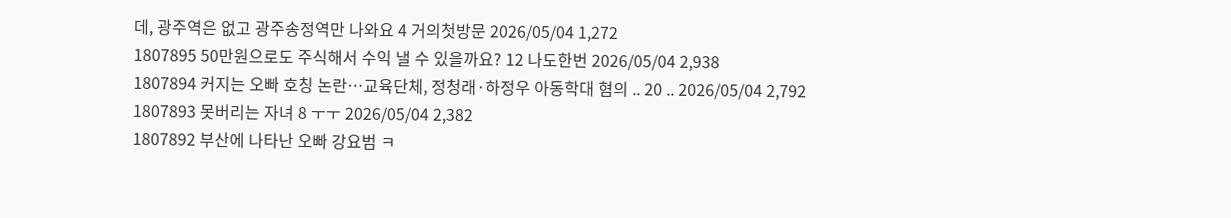데, 광주역은 없고 광주송정역만 나와요 4 거의첫방문 2026/05/04 1,272
1807895 50만원으로도 주식해서 수익 낼 수 있을까요? 12 나도한번 2026/05/04 2,938
1807894 커지는 오빠 호칭 논란…교육단체, 정청래·하정우 아동학대 혐의 .. 20 .. 2026/05/04 2,792
1807893 못버리는 자녀 8 ㅜㅜ 2026/05/04 2,382
1807892 부산에 나타난 오빠 강요범 ㅋ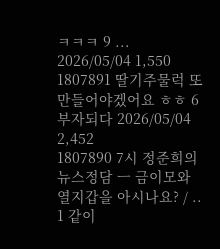ㅋㅋㅋ 9 ... 2026/05/04 1,550
1807891 딸기주물럭 또 만들어야겠어요 ㅎㅎ 6 부자되다 2026/05/04 2,452
1807890 7시 정준희의 뉴스정담 ㅡ 금이모와 열지갑을 아시나요? / .. 1 같이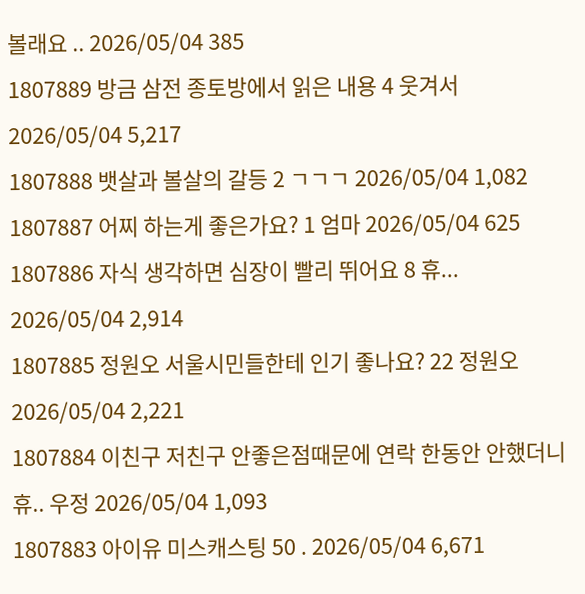볼래요 .. 2026/05/04 385
1807889 방금 삼전 종토방에서 읽은 내용 4 웃겨서 2026/05/04 5,217
1807888 뱃살과 볼살의 갈등 2 ㄱㄱㄱ 2026/05/04 1,082
1807887 어찌 하는게 좋은가요? 1 엄마 2026/05/04 625
1807886 자식 생각하면 심장이 빨리 뛰어요 8 휴... 2026/05/04 2,914
1807885 정원오 서울시민들한테 인기 좋나요? 22 정원오 2026/05/04 2,221
1807884 이친구 저친구 안좋은점때문에 연락 한동안 안했더니 휴.. 우정 2026/05/04 1,093
1807883 아이유 미스캐스팅 50 . 2026/05/04 6,671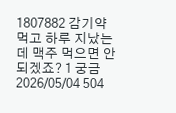1807882 감기약 먹고 하루 지났는데 맥주 먹으면 안 되겠죠? 1 궁금 2026/05/04 504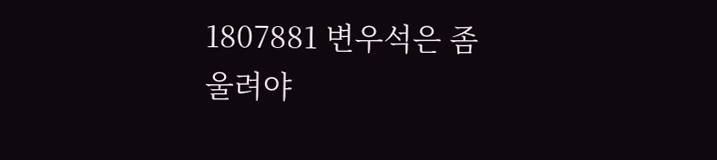1807881 변우석은 좀 울려야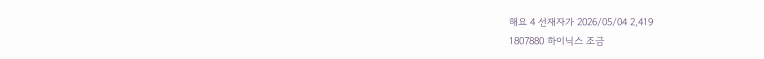해요 4 선재자가 2026/05/04 2,419
1807880 하이닉스 조금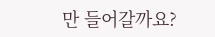만 들어갈까요?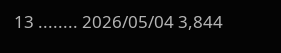13 ........ 2026/05/04 3,844